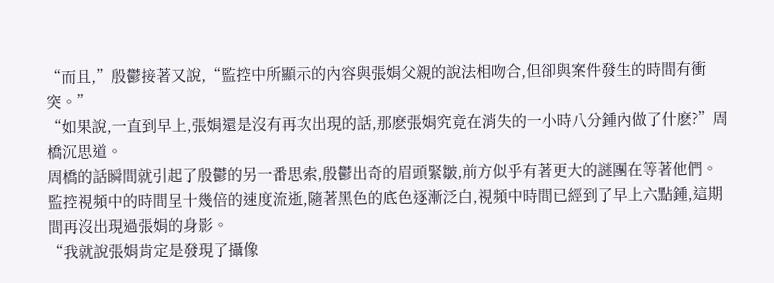“而且,”殷鬱接著又說,“監控中所顯示的內容與張娟父親的說法相吻合,但卻與案件發生的時間有衝突。”
“如果說,一直到早上,張娟還是沒有再次出現的話,那麽張娟究竟在消失的一小時八分鍾內做了什麽?”周橋沉思道。
周橋的話瞬間就引起了殷鬱的另一番思索,殷鬱出奇的眉頭緊皺,前方似乎有著更大的謎團在等著他們。
監控視頻中的時間呈十幾倍的速度流逝,隨著黑色的底色逐漸泛白,視頻中時間已經到了早上六點鍾,這期間再沒出現過張娟的身影。
“我就說張娟肯定是發現了攝像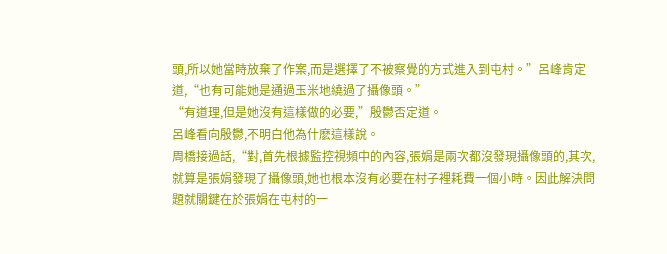頭,所以她當時放棄了作案,而是選擇了不被察覺的方式進入到屯村。”呂峰肯定道,“也有可能她是通過玉米地繞過了攝像頭。”
“有道理,但是她沒有這樣做的必要,”殷鬱否定道。
呂峰看向殷鬱,不明白他為什麽這樣說。
周橋接過話,“對,首先根據監控視頻中的內容,張娟是兩次都沒發現攝像頭的,其次,就算是張娟發現了攝像頭,她也根本沒有必要在村子裡耗費一個小時。因此解決問題就關鍵在於張娟在屯村的一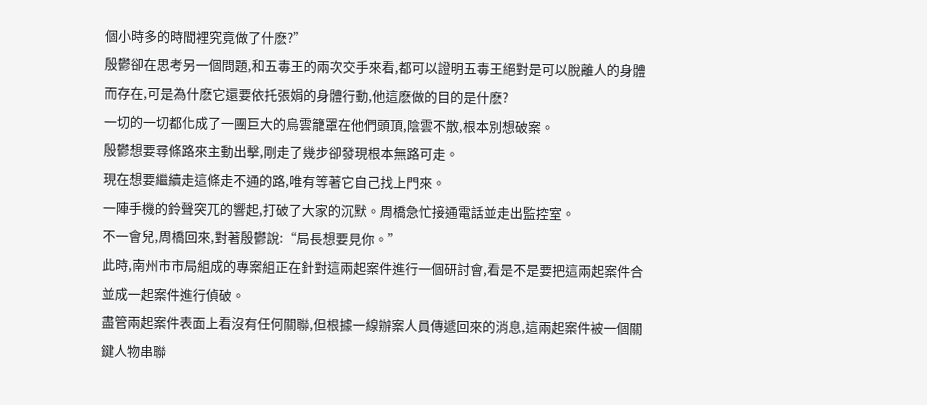個小時多的時間裡究竟做了什麽?”
殷鬱卻在思考另一個問題,和五毒王的兩次交手來看,都可以證明五毒王絕對是可以脫離人的身體而存在,可是為什麽它還要依托張娟的身體行動,他這麽做的目的是什麽?
一切的一切都化成了一團巨大的烏雲籠罩在他們頭頂,陰雲不散,根本別想破案。
殷鬱想要尋條路來主動出擊,剛走了幾步卻發現根本無路可走。
現在想要繼續走這條走不通的路,唯有等著它自己找上門來。
一陣手機的鈴聲突兀的響起,打破了大家的沉默。周橋急忙接通電話並走出監控室。
不一會兒,周橋回來,對著殷鬱說:“局長想要見你。”
此時,南州市市局組成的專案組正在針對這兩起案件進行一個研討會,看是不是要把這兩起案件合並成一起案件進行偵破。
盡管兩起案件表面上看沒有任何關聯,但根據一線辦案人員傳遞回來的消息,這兩起案件被一個關鍵人物串聯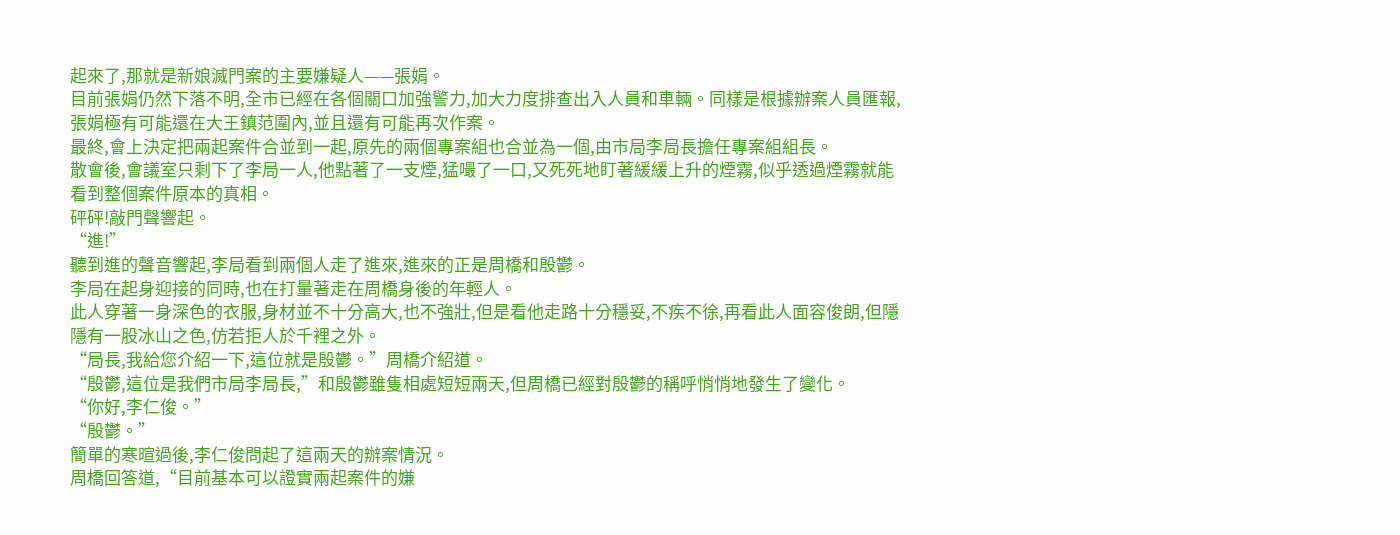起來了,那就是新娘滅門案的主要嫌疑人——張娟。
目前張娟仍然下落不明,全市已經在各個關口加強警力,加大力度排查出入人員和車輛。同樣是根據辦案人員匯報,張娟極有可能還在大王鎮范圍內,並且還有可能再次作案。
最終,會上決定把兩起案件合並到一起,原先的兩個專案組也合並為一個,由市局李局長擔任專案組組長。
散會後,會議室只剩下了李局一人,他點著了一支煙,猛嘬了一口,又死死地盯著緩緩上升的煙霧,似乎透過煙霧就能看到整個案件原本的真相。
砰砰!敲門聲響起。
“進!”
聽到進的聲音響起,李局看到兩個人走了進來,進來的正是周橋和殷鬱。
李局在起身迎接的同時,也在打量著走在周橋身後的年輕人。
此人穿著一身深色的衣服,身材並不十分高大,也不強壯,但是看他走路十分穩妥,不疾不徐,再看此人面容俊朗,但隱隱有一股冰山之色,仿若拒人於千裡之外。
“局長,我給您介紹一下,這位就是殷鬱。”周橋介紹道。
“殷鬱,這位是我們市局李局長,”和殷鬱雖隻相處短短兩天,但周橋已經對殷鬱的稱呼悄悄地發生了變化。
“你好,李仁俊。”
“殷鬱。”
簡單的寒暄過後,李仁俊問起了這兩天的辦案情況。
周橋回答道,“目前基本可以證實兩起案件的嫌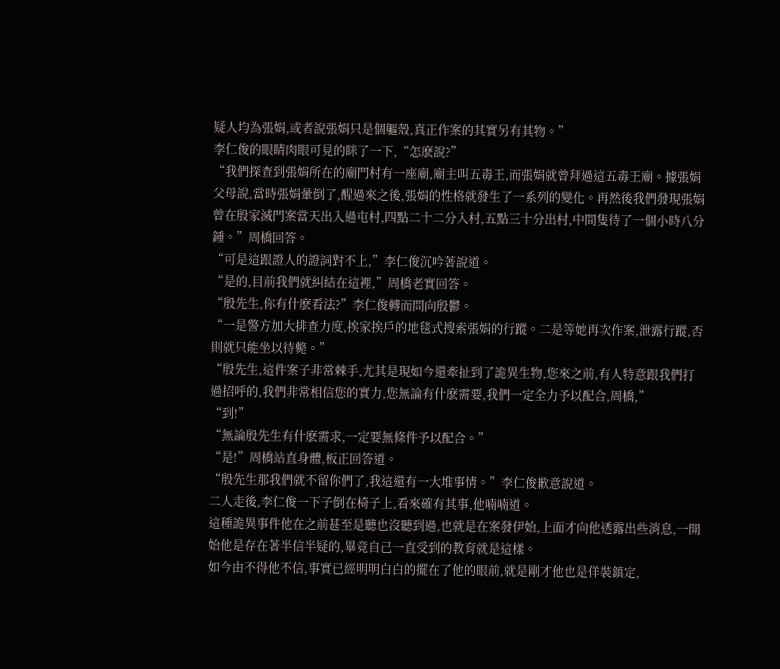疑人均為張娟,或者說張娟只是個軀殼,真正作案的其實另有其物。”
李仁俊的眼睛肉眼可見的眯了一下,“怎麽說?”
“我們探查到張娟所在的廟門村有一座廟,廟主叫五毒王,而張娟就曾拜過這五毒王廟。據張娟父母說,當時張娟暈倒了,醒過來之後,張娟的性格就發生了一系列的變化。再然後我們發現張娟曾在殷家滅門案當天出入過屯村,四點二十二分入村,五點三十分出村,中間隻待了一個小時八分鍾。”周橋回答。
“可是這跟證人的證詞對不上,”李仁俊沉吟著說道。
“是的,目前我們就糾結在這裡,”周橋老實回答。
“殷先生,你有什麽看法?”李仁俊轉而問向殷鬱。
“一是警方加大排查力度,挨家挨戶的地毯式搜索張娟的行蹤。二是等她再次作案,泄露行蹤,否則就只能坐以待斃。”
“殷先生,這件案子非常棘手,尤其是現如今還牽扯到了詭異生物,您來之前,有人特意跟我們打過招呼的,我們非常相信您的實力,您無論有什麽需要,我們一定全力予以配合,周橋,”
“到!”
“無論殷先生有什麽需求,一定要無條件予以配合。”
“是!”周橋站直身體,板正回答道。
“殷先生那我們就不留你們了,我這還有一大堆事情。”李仁俊歉意說道。
二人走後,李仁俊一下子倒在椅子上,看來確有其事,他喃喃道。
這種詭異事件他在之前甚至是聽也沒聽到過,也就是在案發伊始,上面才向他透露出些消息,一開始他是存在著半信半疑的,畢竟自己一直受到的教育就是這樣。
如今由不得他不信,事實已經明明白白的擺在了他的眼前,就是剛才他也是佯裝鎮定,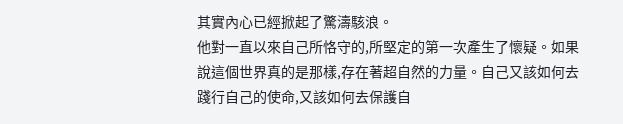其實內心已經掀起了驚濤駭浪。
他對一直以來自己所恪守的,所堅定的第一次產生了懷疑。如果說這個世界真的是那樣,存在著超自然的力量。自己又該如何去踐行自己的使命,又該如何去保護自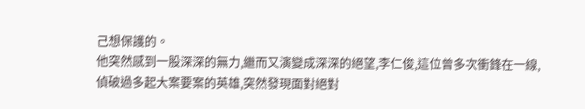己想保護的。
他突然感到一股深深的無力,繼而又演變成深深的絕望,李仁俊,這位曾多次衝鋒在一線,偵破過多起大案要案的英雄,突然發現面對絕對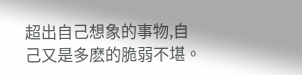超出自己想象的事物,自己又是多麽的脆弱不堪。